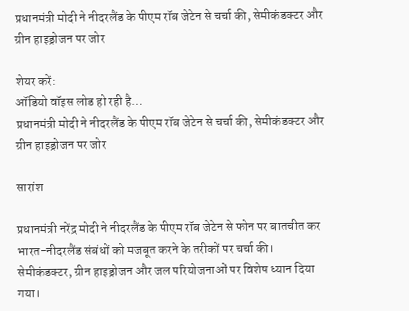प्रधानमंत्री मोदी ने नीदरलैंड के पीएम रॉब जेटेन से चर्चा की, सेमीकंडक्टर और ग्रीन हाइड्रोजन पर जोर

शेयर करें:
ऑडियो वॉइस लोड हो रही है…
प्रधानमंत्री मोदी ने नीदरलैंड के पीएम रॉब जेटेन से चर्चा की, सेमीकंडक्टर और ग्रीन हाइड्रोजन पर जोर

सारांश

प्रधानमंत्री नरेंद्र मोदी ने नीदरलैंड के पीएम रॉब जेटेन से फोन पर बातचीत कर भारत-नीदरलैंड संबंधों को मजबूत करने के तरीकों पर चर्चा की। सेमीकंडक्टर, ग्रीन हाइड्रोजन और जल परियोजनाओं पर विशेष ध्यान दिया गया।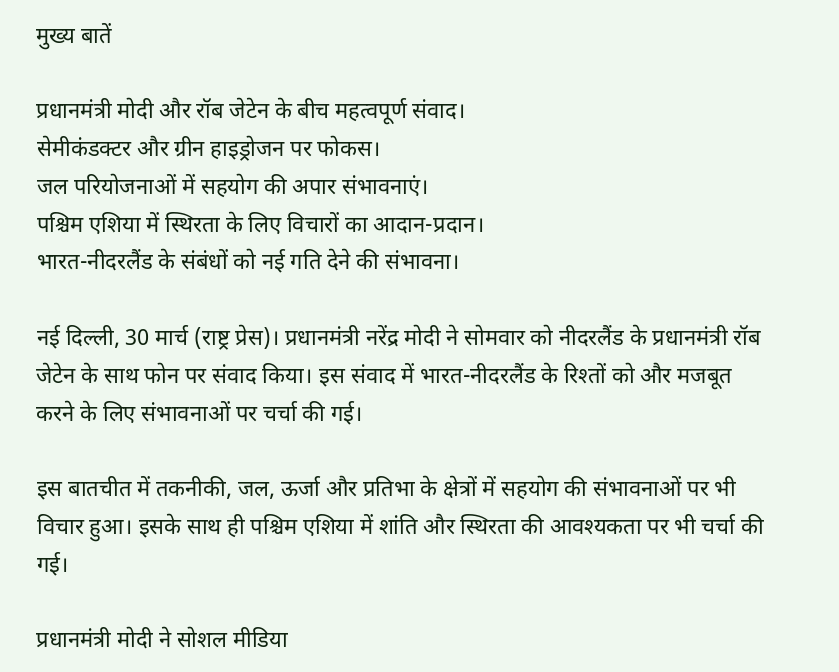मुख्य बातें

प्रधानमंत्री मोदी और रॉब जेटेन के बीच महत्वपूर्ण संवाद।
सेमीकंडक्टर और ग्रीन हाइड्रोजन पर फोकस।
जल परियोजनाओं में सहयोग की अपार संभावनाएं।
पश्चिम एशिया में स्थिरता के लिए विचारों का आदान-प्रदान।
भारत-नीदरलैंड के संबंधों को नई गति देने की संभावना।

नई दिल्ली, 30 मार्च (राष्ट्र प्रेस)। प्रधानमंत्री नरेंद्र मोदी ने सोमवार को नीदरलैंड के प्रधानमंत्री रॉब जेटेन के साथ फोन पर संवाद किया। इस संवाद में भारत-नीदरलैंड के रिश्तों को और मजबूत करने के लिए संभावनाओं पर चर्चा की गई।

इस बातचीत में तकनीकी, जल, ऊर्जा और प्रतिभा के क्षेत्रों में सहयोग की संभावनाओं पर भी विचार हुआ। इसके साथ ही पश्चिम एशिया में शांति और स्थिरता की आवश्यकता पर भी चर्चा की गई।

प्रधानमंत्री मोदी ने सोशल मीडिया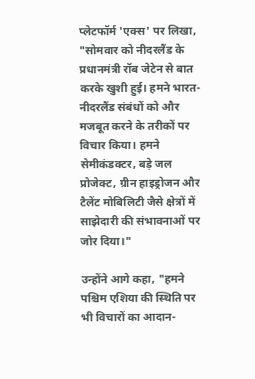प्लेटफॉर्म 'एक्स' पर लिखा, "सोमवार को नीदरलैंड के प्रधानमंत्री रॉब जेटेन से बात करके खुशी हुई। हमने भारत-नीदरलैंड संबंधों को और मजबूत करने के तरीकों पर विचार किया। हमने सेमीकंडक्टर, बड़े जल प्रोजेक्ट, ग्रीन हाइड्रोजन और टैलेंट मोबिलिटी जैसे क्षेत्रों में साझेदारी की संभावनाओं पर जोर दिया।"

उन्होंने आगे कहा, "हमने पश्चिम एशिया की स्थिति पर भी विचारों का आदान-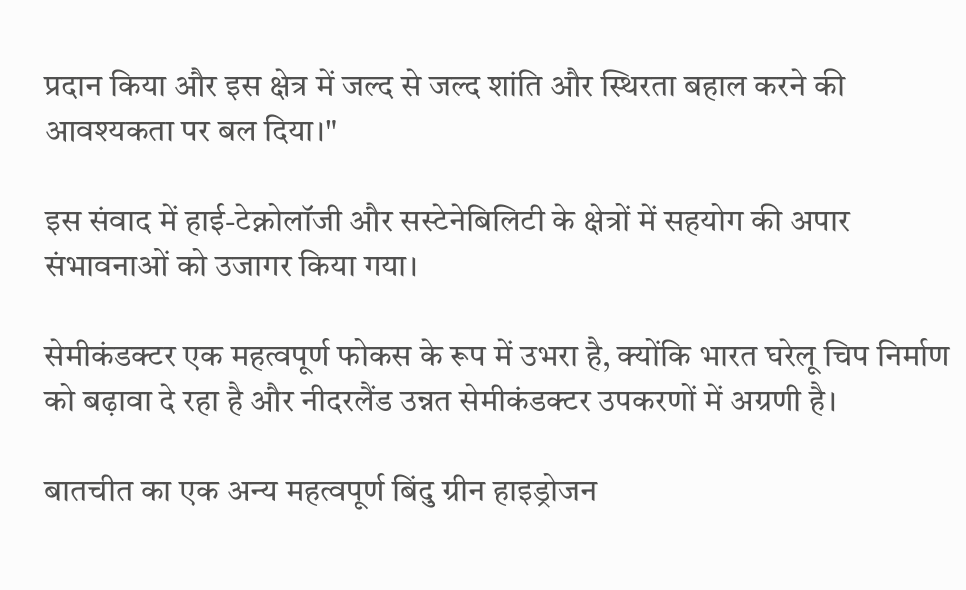प्रदान किया और इस क्षेत्र में जल्द से जल्द शांति और स्थिरता बहाल करने की आवश्यकता पर बल दिया।"

इस संवाद में हाई-टेक्नोलॉजी और सस्टेनेबिलिटी के क्षेत्रों में सहयोग की अपार संभावनाओं को उजागर किया गया।

सेमीकंडक्टर एक महत्वपूर्ण फोकस के रूप में उभरा है, क्योंकि भारत घरेलू चिप निर्माण को बढ़ावा दे रहा है और नीदरलैंड उन्नत सेमीकंडक्टर उपकरणों में अग्रणी है।

बातचीत का एक अन्य महत्वपूर्ण बिंदु ग्रीन हाइड्रोजन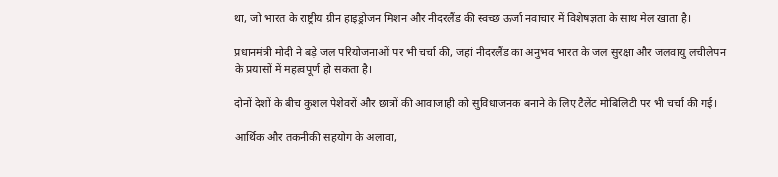था, जो भारत के राष्ट्रीय ग्रीन हाइड्रोजन मिशन और नीदरलैंड की स्वच्छ ऊर्जा नवाचार में विशेषज्ञता के साथ मेल खाता है।

प्रधानमंत्री मोदी ने बड़े जल परियोजनाओं पर भी चर्चा की, जहां नीदरलैंड का अनुभव भारत के जल सुरक्षा और जलवायु लचीलेपन के प्रयासों में महत्वपूर्ण हो सकता है।

दोनों देशों के बीच कुशल पेशेवरों और छात्रों की आवाजाही को सुविधाजनक बनाने के लिए टैलेंट मोबिलिटी पर भी चर्चा की गई।

आर्थिक और तकनीकी सहयोग के अलावा,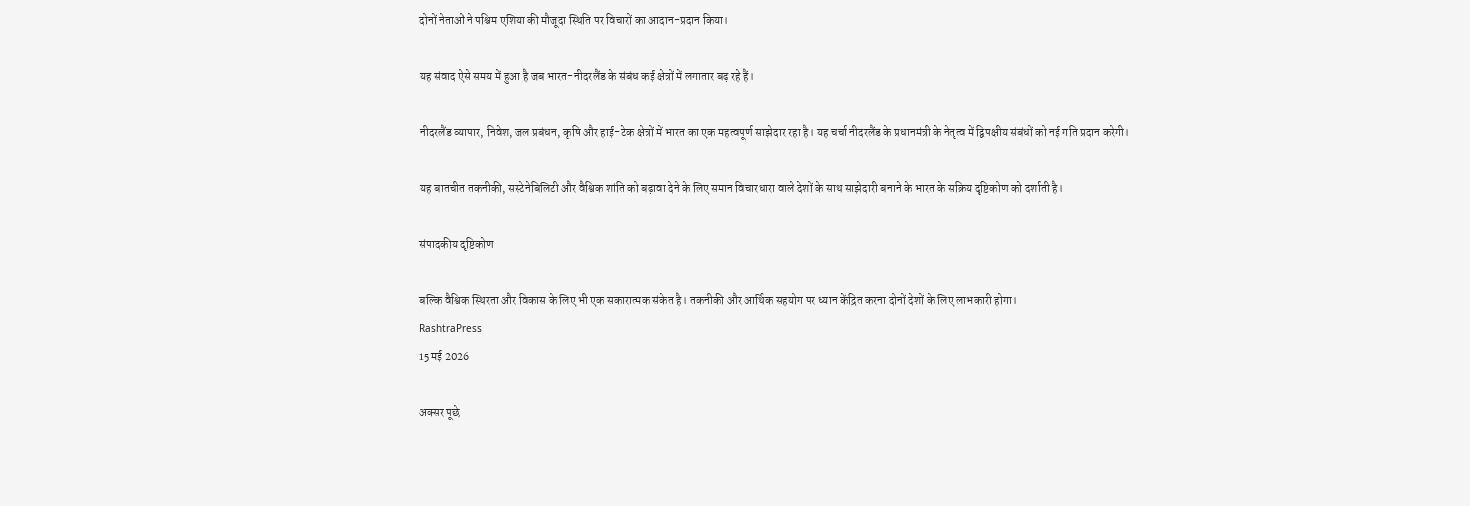दोनों नेताओं ने पश्चिम एशिया की मौजूदा स्थिति पर विचारों का आदान-प्रदान किया।

यह संवाद ऐसे समय में हुआ है जब भारत-नीदरलैंड के संबंध कई क्षेत्रों में लगातार बढ़ रहे हैं।

नीदरलैंड व्यापार, निवेश, जल प्रबंधन, कृषि और हाई-टेक क्षेत्रों में भारत का एक महत्वपूर्ण साझेदार रहा है। यह चर्चा नीदरलैंड के प्रधानमंत्री के नेतृत्व में द्विपक्षीय संबंधों को नई गति प्रदान करेगी।

यह बातचीत तकनीकी, सस्टेनेबिलिटी और वैश्विक शांति को बढ़ावा देने के लिए समान विचारधारा वाले देशों के साथ साझेदारी बनाने के भारत के सक्रिय दृष्टिकोण को दर्शाती है।

संपादकीय दृष्टिकोण

बल्कि वैश्विक स्थिरता और विकास के लिए भी एक सकारात्मक संकेत है। तकनीकी और आर्थिक सहयोग पर ध्यान केंद्रित करना दोनों देशों के लिए लाभकारी होगा।
RashtraPress
15 मई 2026

अक्सर पूछे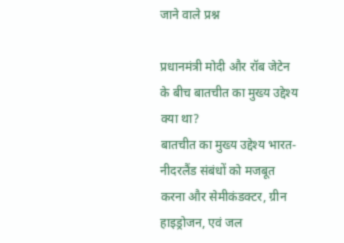जाने वाले प्रश्न

प्रधानमंत्री मोदी और रॉब जेटेन के बीच बातचीत का मुख्य उद्देश्य क्या था?
बातचीत का मुख्य उद्देश्य भारत-नीदरलैंड संबंधों को मजबूत करना और सेमीकंडक्टर, ग्रीन हाइड्रोजन, एवं जल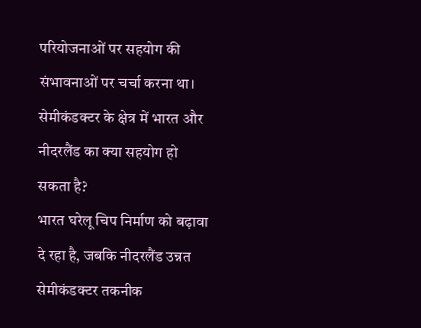परियोजनाओं पर सहयोग की संभावनाओं पर चर्चा करना था।
सेमीकंडक्टर के क्षेत्र में भारत और नीदरलैंड का क्या सहयोग हो सकता है?
भारत घरेलू चिप निर्माण को बढ़ावा दे रहा है, जबकि नीदरलैंड उन्नत सेमीकंडक्टर तकनीक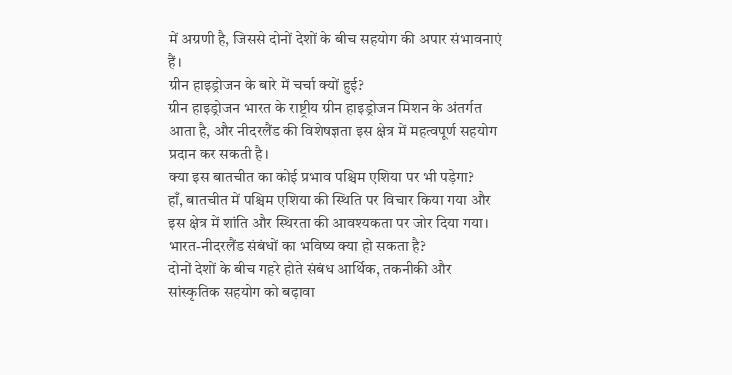में अग्रणी है, जिससे दोनों देशों के बीच सहयोग की अपार संभावनाएं हैं।
ग्रीन हाइड्रोजन के बारे में चर्चा क्यों हुई?
ग्रीन हाइड्रोजन भारत के राष्ट्रीय ग्रीन हाइड्रोजन मिशन के अंतर्गत आता है, और नीदरलैंड की विशेषज्ञता इस क्षेत्र में महत्वपूर्ण सहयोग प्रदान कर सकती है।
क्या इस बातचीत का कोई प्रभाव पश्चिम एशिया पर भी पड़ेगा?
हाँ, बातचीत में पश्चिम एशिया की स्थिति पर विचार किया गया और इस क्षेत्र में शांति और स्थिरता की आवश्यकता पर जोर दिया गया।
भारत-नीदरलैंड संबंधों का भविष्य क्या हो सकता है?
दोनों देशों के बीच गहरे होते संबंध आर्थिक, तकनीकी और सांस्कृतिक सहयोग को बढ़ावा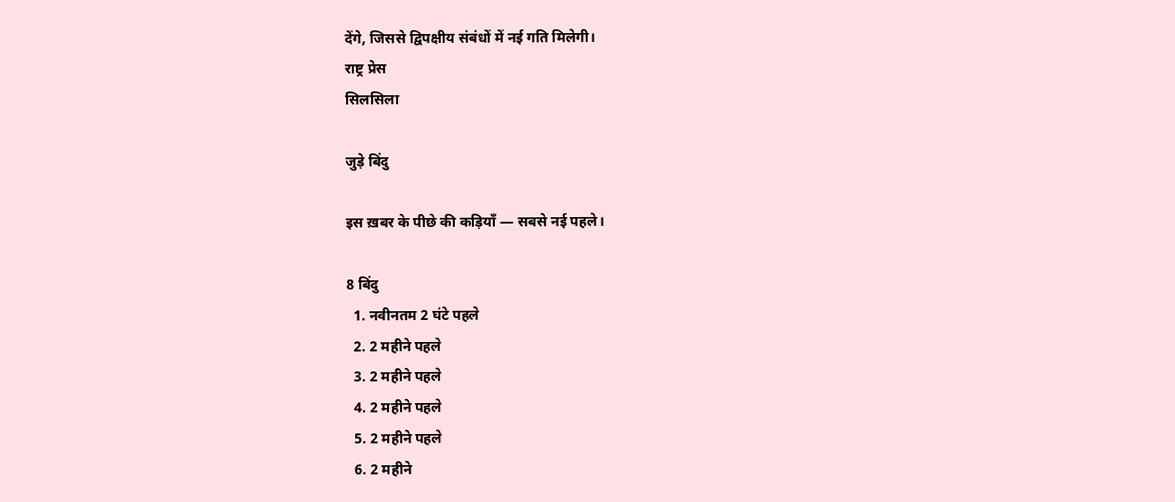देंगे, जिससे द्विपक्षीय संबंधों में नई गति मिलेगी।
राष्ट्र प्रेस
सिलसिला

जुड़े बिंदु

इस ख़बर के पीछे की कड़ियाँ — सबसे नई पहले।

8 बिंदु
  1. नवीनतम 2 घंटे पहले
  2. 2 महीने पहले
  3. 2 महीने पहले
  4. 2 महीने पहले
  5. 2 महीने पहले
  6. 2 महीने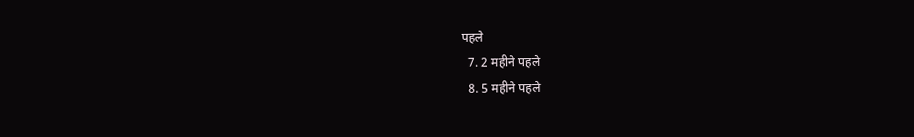पहले
  7. 2 महीने पहले
  8. 5 महीने पहले